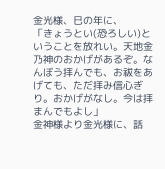金光様、巳の年に、
「きょうとい(恐ろしい)ということを放れい。天地金乃神のおかげがあるぞ。なんぼう拝んでも、お祓をあげても、ただ拝み信心ぎり。おかげがなし。今は拝まんでもよし」
金神様より金光様に、話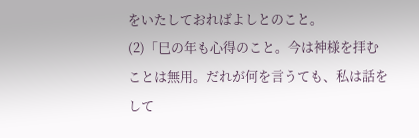をいたしておればよしとのこと。
(2)「巳の年も心得のこと。今は神様を拝むことは無用。だれが何を言うても、私は話をして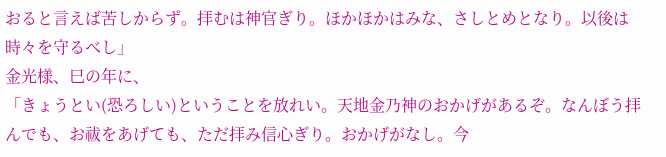おると言えば苦しからず。拝むは神官ぎり。ほかほかはみな、さしとめとなり。以後は時々を守るべし」
金光様、巳の年に、
「きょうとい(恐ろしい)ということを放れい。天地金乃神のおかげがあるぞ。なんぼう拝んでも、お祓をあげても、ただ拝み信心ぎり。おかげがなし。今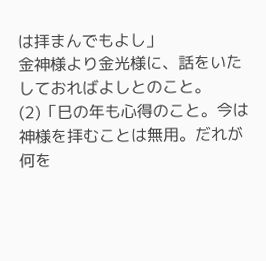は拝まんでもよし」
金神様より金光様に、話をいたしておればよしとのこと。
(2)「巳の年も心得のこと。今は神様を拝むことは無用。だれが何を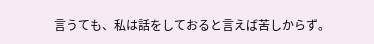言うても、私は話をしておると言えば苦しからず。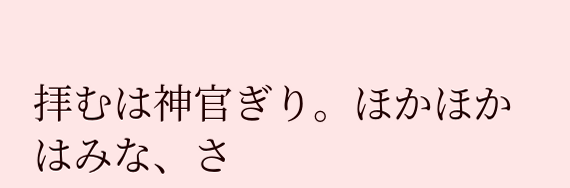拝むは神官ぎり。ほかほかはみな、さ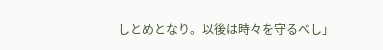しとめとなり。以後は時々を守るべし」